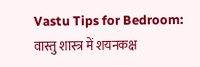Vastu Tips for Bedroom: वास्तु शास्त्र में शयनकक्ष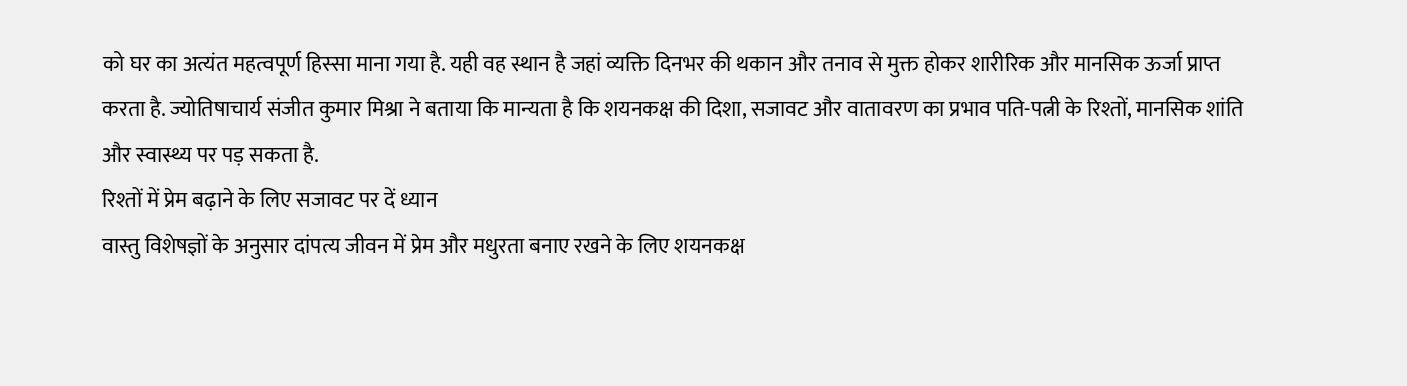को घर का अत्यंत महत्वपूर्ण हिस्सा माना गया है. यही वह स्थान है जहां व्यक्ति दिनभर की थकान और तनाव से मुक्त होकर शारीरिक और मानसिक ऊर्जा प्राप्त करता है. ज्योतिषाचार्य संजीत कुमार मिश्रा ने बताया कि मान्यता है कि शयनकक्ष की दिशा, सजावट और वातावरण का प्रभाव पति-पत्नी के रिश्तों, मानसिक शांति और स्वास्थ्य पर पड़ सकता है.
रिश्तों में प्रेम बढ़ाने के लिए सजावट पर दें ध्यान
वास्तु विशेषज्ञों के अनुसार दांपत्य जीवन में प्रेम और मधुरता बनाए रखने के लिए शयनकक्ष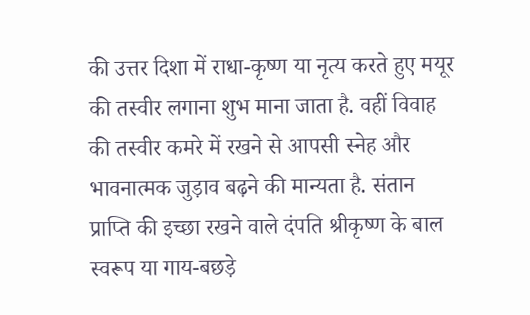की उत्तर दिशा में राधा-कृष्ण या नृत्य करते हुए मयूर की तस्वीर लगाना शुभ माना जाता है. वहीं विवाह की तस्वीर कमरे में रखने से आपसी स्नेह और भावनात्मक जुड़ाव बढ़ने की मान्यता है. संतान प्राप्ति की इच्छा रखने वाले दंपति श्रीकृष्ण के बाल स्वरूप या गाय-बछड़े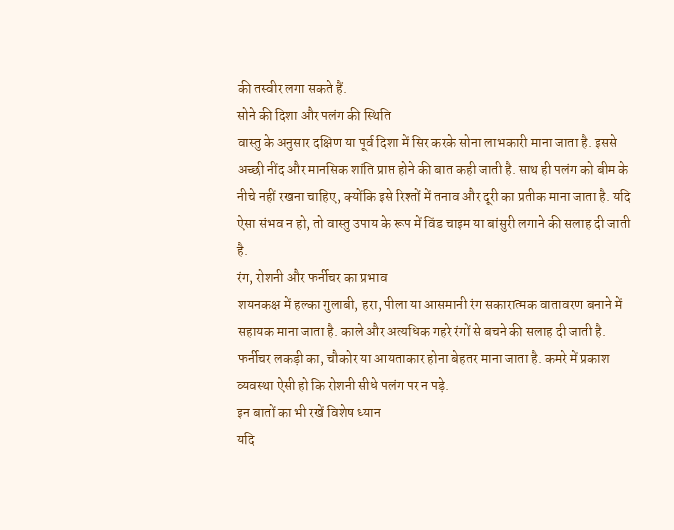की तस्वीर लगा सकते हैं.
सोने की दिशा और पलंग की स्थिति
वास्तु के अनुसार दक्षिण या पूर्व दिशा में सिर करके सोना लाभकारी माना जाता है. इससे अच्छी नींद और मानसिक शांति प्राप्त होने की बात कही जाती है. साथ ही पलंग को बीम के नीचे नहीं रखना चाहिए, क्योंकि इसे रिश्तों में तनाव और दूरी का प्रतीक माना जाता है. यदि ऐसा संभव न हो, तो वास्तु उपाय के रूप में विंड चाइम या बांसुरी लगाने की सलाह दी जाती है.
रंग, रोशनी और फर्नीचर का प्रभाव
शयनकक्ष में हल्का गुलाबी, हरा, पीला या आसमानी रंग सकारात्मक वातावरण बनाने में सहायक माना जाता है. काले और अत्यधिक गहरे रंगों से बचने की सलाह दी जाती है. फर्नीचर लकड़ी का, चौकोर या आयताकार होना बेहतर माना जाता है. कमरे में प्रकाश व्यवस्था ऐसी हो कि रोशनी सीधे पलंग पर न पड़े.
इन बातों का भी रखें विशेष ध्यान
यदि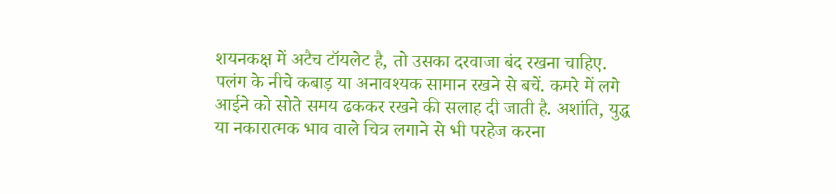शयनकक्ष में अटैच टॉयलेट है, तो उसका दरवाजा बंद रखना चाहिए. पलंग के नीचे कबाड़ या अनावश्यक सामान रखने से बचें. कमरे में लगे आईने को सोते समय ढककर रखने की सलाह दी जाती है. अशांति, युद्ध या नकारात्मक भाव वाले चित्र लगाने से भी परहेज करना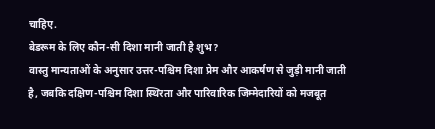चाहिए.
बेडरूम के लिए कौन-सी दिशा मानी जाती है शुभ?
वास्तु मान्यताओं के अनुसार उत्तर-पश्चिम दिशा प्रेम और आकर्षण से जुड़ी मानी जाती है, जबकि दक्षिण-पश्चिम दिशा स्थिरता और पारिवारिक जिम्मेदारियों को मजबूत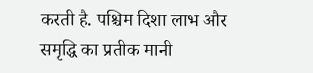करती है. पश्चिम दिशा लाभ और समृद्धि का प्रतीक मानी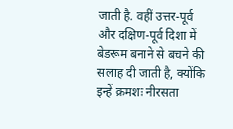जाती है. वहीं उत्तर-पूर्व और दक्षिण-पूर्व दिशा में बेडरूम बनाने से बचने की सलाह दी जाती है, क्योंकि इन्हें क्रमशः नीरसता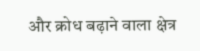और क्रोध बढ़ाने वाला क्षेत्र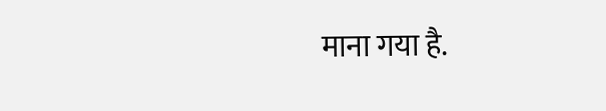माना गया है.